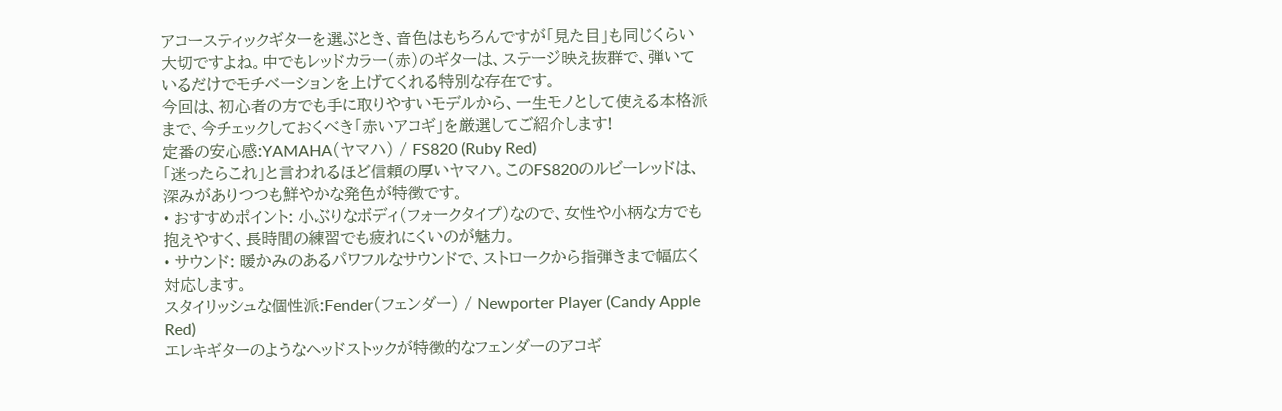アコースティックギターを選ぶとき、音色はもちろんですが「見た目」も同じくらい大切ですよね。中でもレッドカラー(赤)のギターは、ステージ映え抜群で、弾いているだけでモチベーションを上げてくれる特別な存在です。
今回は、初心者の方でも手に取りやすいモデルから、一生モノとして使える本格派まで、今チェックしておくべき「赤いアコギ」を厳選してご紹介します!
定番の安心感:YAMAHA(ヤマハ) / FS820 (Ruby Red)
「迷ったらこれ」と言われるほど信頼の厚いヤマハ。このFS820のルビーレッドは、深みがありつつも鮮やかな発色が特徴です。
• おすすめポイント: 小ぶりなボディ(フォークタイプ)なので、女性や小柄な方でも抱えやすく、長時間の練習でも疲れにくいのが魅力。
• サウンド: 暖かみのあるパワフルなサウンドで、ストロークから指弾きまで幅広く対応します。
スタイリッシュな個性派:Fender(フェンダー) / Newporter Player (Candy Apple Red)
エレキギターのようなヘッドストックが特徴的なフェンダーのアコギ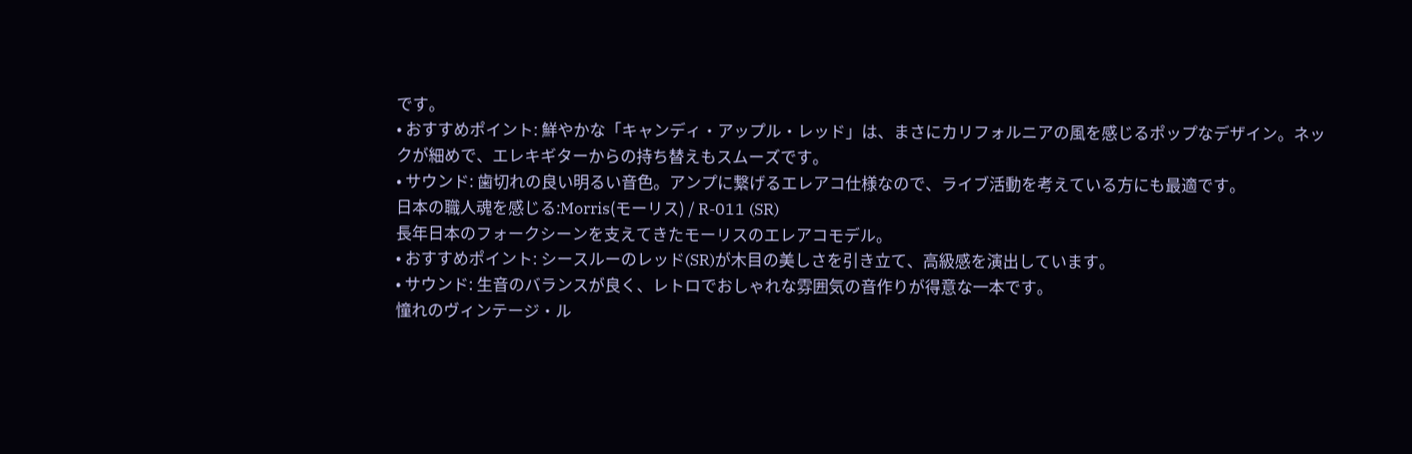です。
• おすすめポイント: 鮮やかな「キャンディ・アップル・レッド」は、まさにカリフォルニアの風を感じるポップなデザイン。ネックが細めで、エレキギターからの持ち替えもスムーズです。
• サウンド: 歯切れの良い明るい音色。アンプに繋げるエレアコ仕様なので、ライブ活動を考えている方にも最適です。
日本の職人魂を感じる:Morris(モーリス) / R-011 (SR)
長年日本のフォークシーンを支えてきたモーリスのエレアコモデル。
• おすすめポイント: シースルーのレッド(SR)が木目の美しさを引き立て、高級感を演出しています。
• サウンド: 生音のバランスが良く、レトロでおしゃれな雰囲気の音作りが得意な一本です。
憧れのヴィンテージ・ル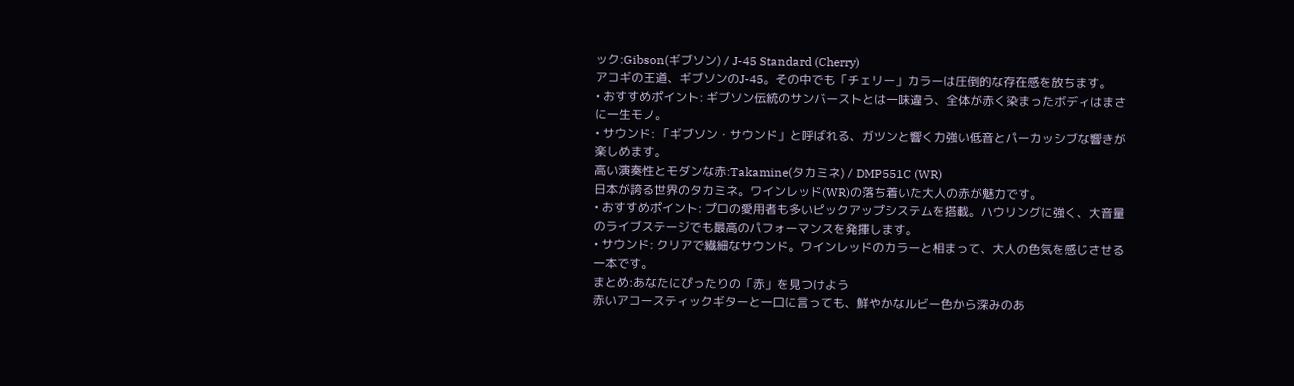ック:Gibson(ギブソン) / J-45 Standard (Cherry)
アコギの王道、ギブソンのJ-45。その中でも「チェリー」カラーは圧倒的な存在感を放ちます。
• おすすめポイント: ギブソン伝統のサンバーストとは一味違う、全体が赤く染まったボディはまさに一生モノ。
• サウンド: 「ギブソン・サウンド」と呼ばれる、ガツンと響く力強い低音とパーカッシブな響きが楽しめます。
高い演奏性とモダンな赤:Takamine(タカミネ) / DMP551C (WR)
日本が誇る世界のタカミネ。ワインレッド(WR)の落ち着いた大人の赤が魅力です。
• おすすめポイント: プロの愛用者も多いピックアップシステムを搭載。ハウリングに強く、大音量のライブステージでも最高のパフォーマンスを発揮します。
• サウンド: クリアで繊細なサウンド。ワインレッドのカラーと相まって、大人の色気を感じさせる一本です。
まとめ:あなたにぴったりの「赤」を見つけよう
赤いアコースティックギターと一口に言っても、鮮やかなルビー色から深みのあ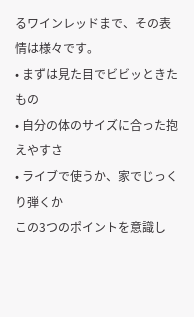るワインレッドまで、その表情は様々です。
• まずは見た目でビビッときたもの
• 自分の体のサイズに合った抱えやすさ
• ライブで使うか、家でじっくり弾くか
この3つのポイントを意識し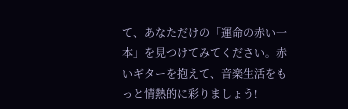て、あなただけの「運命の赤い一本」を見つけてみてください。赤いギターを抱えて、音楽生活をもっと情熱的に彩りましょう!